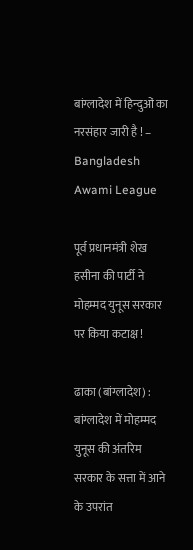बांग्लादेश में हिन्दुओं का नरसंहार जारी है ! – Bangladesh Awami League

पूर्व प्रधानमंत्री शेख हसीना की पार्टी ने मोहम्मद युनूस सरकार पर किया कटाक्ष !

ढाका (बांग्लादेश) : बांग्लादेश में मोहम्मद युनूस की अंतरिम सरकार के सत्ता में आने के उपरांत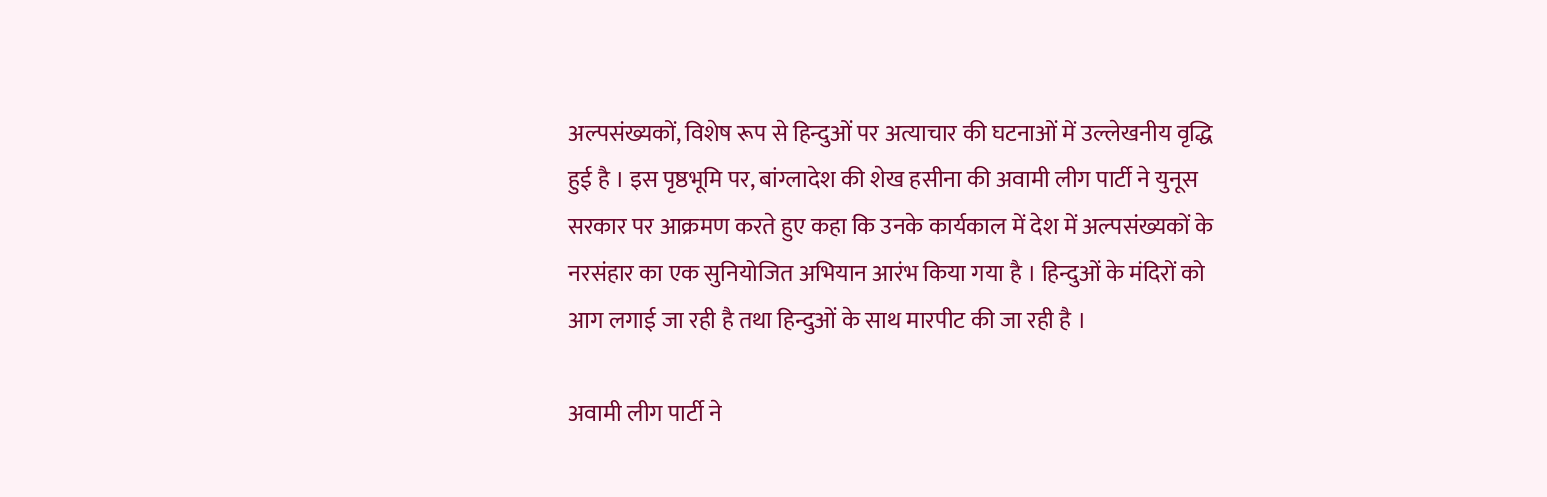अल्पसंख्यकों, विशेष रूप से हिन्दुओं पर अत्याचार की घटनाओं में उल्लेखनीय वृद्धि हुई है । इस पृष्ठभूमि पर, बांग्लादेश की शेख हसीना की अवामी लीग पार्टी ने युनूस सरकार पर आक्रमण करते हुए कहा कि उनके कार्यकाल में देश में अल्पसंख्यकों के नरसंहार का एक सुनियोजित अभियान आरंभ किया गया है । हिन्दुओं के मंदिरों को आग लगाई जा रही है तथा हिन्दुओं के साथ मारपीट की जा रही है ।

अवामी लीग पार्टी ने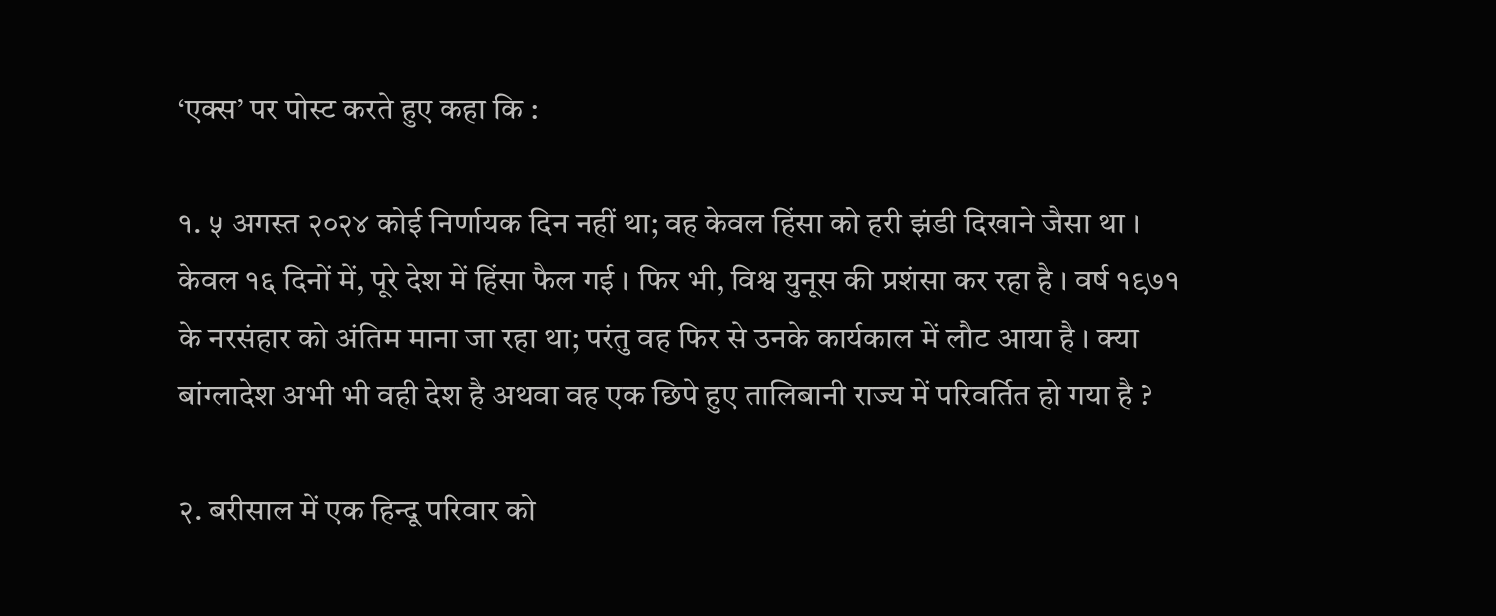‘एक्स’ पर पोस्ट करते हुए कहा कि :

१. ५ अगस्त २०२४ कोई निर्णायक दिन नहीं था; वह केवल हिंसा को हरी झंडी दिखाने जैसा था । केवल १६ दिनों में, पूरे देश में हिंसा फैल गई । फिर भी, विश्व युनूस की प्रशंसा कर रहा है । वर्ष १९७१ के नरसंहार को अंतिम माना जा रहा था; परंतु वह फिर से उनके कार्यकाल में लौट आया है । क्या बांग्लादेश अभी भी वही देश है अथवा वह एक छिपे हुए तालिबानी राज्य में परिवर्तित हो गया है ?

२. बरीसाल में एक हिन्दू परिवार को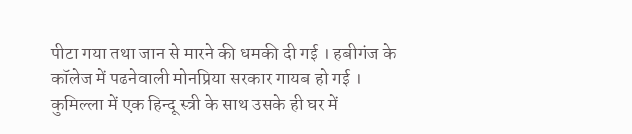पीटा गया तथा जान से मारने की धमकी दी गई । हबीगंज के कॉलेज में पढनेवाली मोनप्रिया सरकार गायब हो गई । कुमिल्ला में एक हिन्दू स्त्री के साथ उसके ही घर में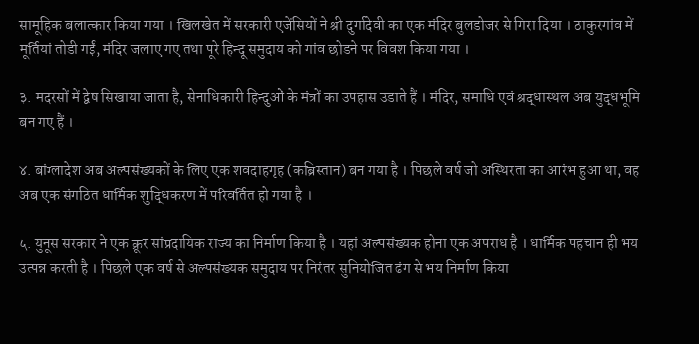सामूहिक बलात्कार किया गया । खिलखेत में सरकारी एजेंसियों ने श्री दुर्गादेवी का एक मंदिर बुलडोजर से गिरा दिया । ठाकुरगांव में मूर्तियां तोडी गईं, मंदिर जलाए गए तथा पूरे हिन्दू समुदाय को गांव छोडने पर विवश किया गया ।

३. मदरसों में द्वेष सिखाया जाता है, सेनाधिकारी हिन्दुओं के मंत्रों का उपहास उडाते हैं । मंदिर, समाधि एवं श्रद्धास्थल अब युद्धभूमि बन गए हैं ।

४. बांग्लादेश अब अल्पसंख्यकों के लिए एक शवदाहगृह (कब्रिस्तान) बन गया है । पिछले वर्ष जो अस्थिरता का आरंभ हुआ था, वह अब एक संगठित धार्मिक शुद्धिकरण में परिवर्तित हो गया है ।

५. युनूस सरकार ने एक क्रूर सांप्रदायिक राज्य का निर्माण किया है । यहां अल्पसंख्यक होना एक अपराध है । धार्मिक पहचान ही भय उत्पन्न करती है । पिछले एक वर्ष से अल्पसंख्यक समुदाय पर निरंतर सुनियोजित ढंग से भय निर्माण किया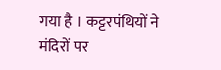गया है । कट्टरपंथियों ने मंदिरों पर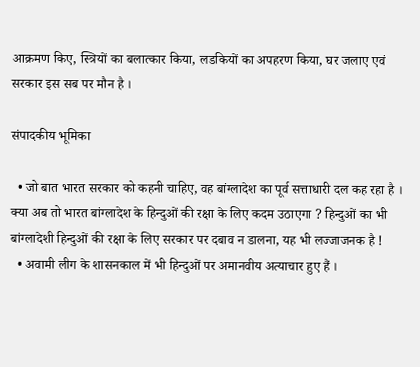आक्रमण किए, स्त्रियों का बलात्कार किया, लडकियों का अपहरण किया, घर जलाए एवं सरकार इस सब पर मौन है ।

संपादकीय भूमिका

  • जो बात भारत सरकार को कहनी चाहिए, वह बांग्लादेश का पूर्व सत्ताधारी दल कह रहा है । क्या अब तो भारत बांग्लादेश के हिन्दुओं की रक्षा के लिए कदम उठाएगा ? हिन्दुओं का भी बांग्लादेशी हिन्दुओं की रक्षा के लिए सरकार पर दबाव न डालना, यह भी लज्जाजनक है !
  • अवामी लीग के शासनकाल में भी हिन्दुओं पर अमानवीय अत्याचार हुए हैं ।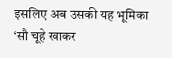इसलिए अब उसकी यह भूमिका ‘सौ चूहे खाकर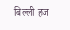बिल्ली हज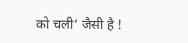को चली’ जैसी है !